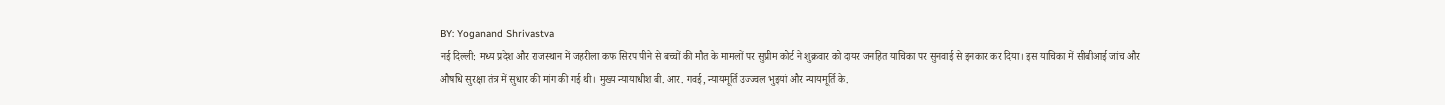BY: Yoganand Shrivastva
नई दिल्ली: मध्य प्रदेश और राजस्थान में जहरीला कफ सिरप पीने से बच्चों की मौत के मामलों पर सुप्रीम कोर्ट ने शुक्रवार को दायर जनहित याचिका पर सुनवाई से इनकार कर दिया। इस याचिका में सीबीआई जांच और औषधि सुरक्षा तंत्र में सुधार की मांग की गई थी। मुख्य न्यायाधीश बी. आर. गवई, न्यायमूर्ति उज्ज्वल भुइयां और न्यायमूर्ति के.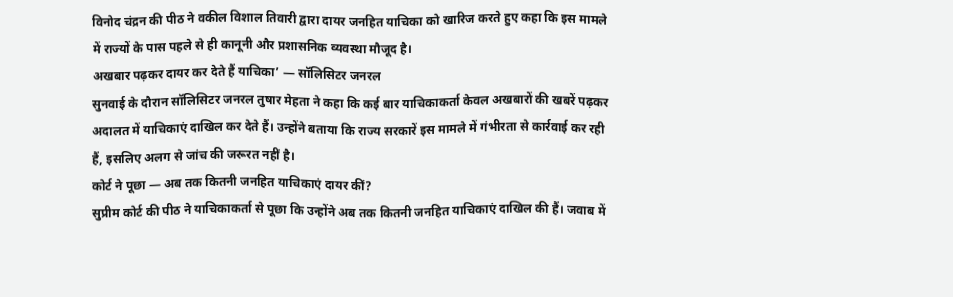विनोद चंद्रन की पीठ ने वकील विशाल तिवारी द्वारा दायर जनहित याचिका को खारिज करते हुए कहा कि इस मामले में राज्यों के पास पहले से ही कानूनी और प्रशासनिक व्यवस्था मौजूद है।
अखबार पढ़कर दायर कर देते हैं याचिका’ — सॉलिसिटर जनरल
सुनवाई के दौरान सॉलिसिटर जनरल तुषार मेहता ने कहा कि कई बार याचिकाकर्ता केवल अखबारों की खबरें पढ़कर अदालत में याचिकाएं दाखिल कर देते हैं। उन्होंने बताया कि राज्य सरकारें इस मामले में गंभीरता से कार्रवाई कर रही हैं, इसलिए अलग से जांच की जरूरत नहीं है।
कोर्ट ने पूछा — अब तक कितनी जनहित याचिकाएं दायर कीं?
सुप्रीम कोर्ट की पीठ ने याचिकाकर्ता से पूछा कि उन्होंने अब तक कितनी जनहित याचिकाएं दाखिल की हैं। जवाब में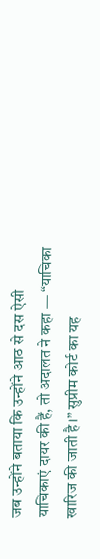जब उन्होंने बताया कि उन्होंने आठ से दस ऐसी याचिकाएं दायर की हैं, तो अदालत ने कहा — “याचिका खारिज की जाती है।” सुप्रीम कोर्ट का यह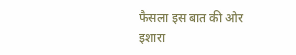फैसला इस बात की ओर इशारा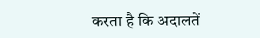करता है कि अदालतें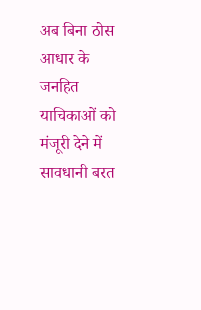अब बिना ठोस आधार के जनहित याचिकाओं को मंजूरी देने में सावधानी बरत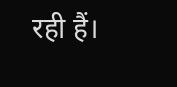रही हैं।